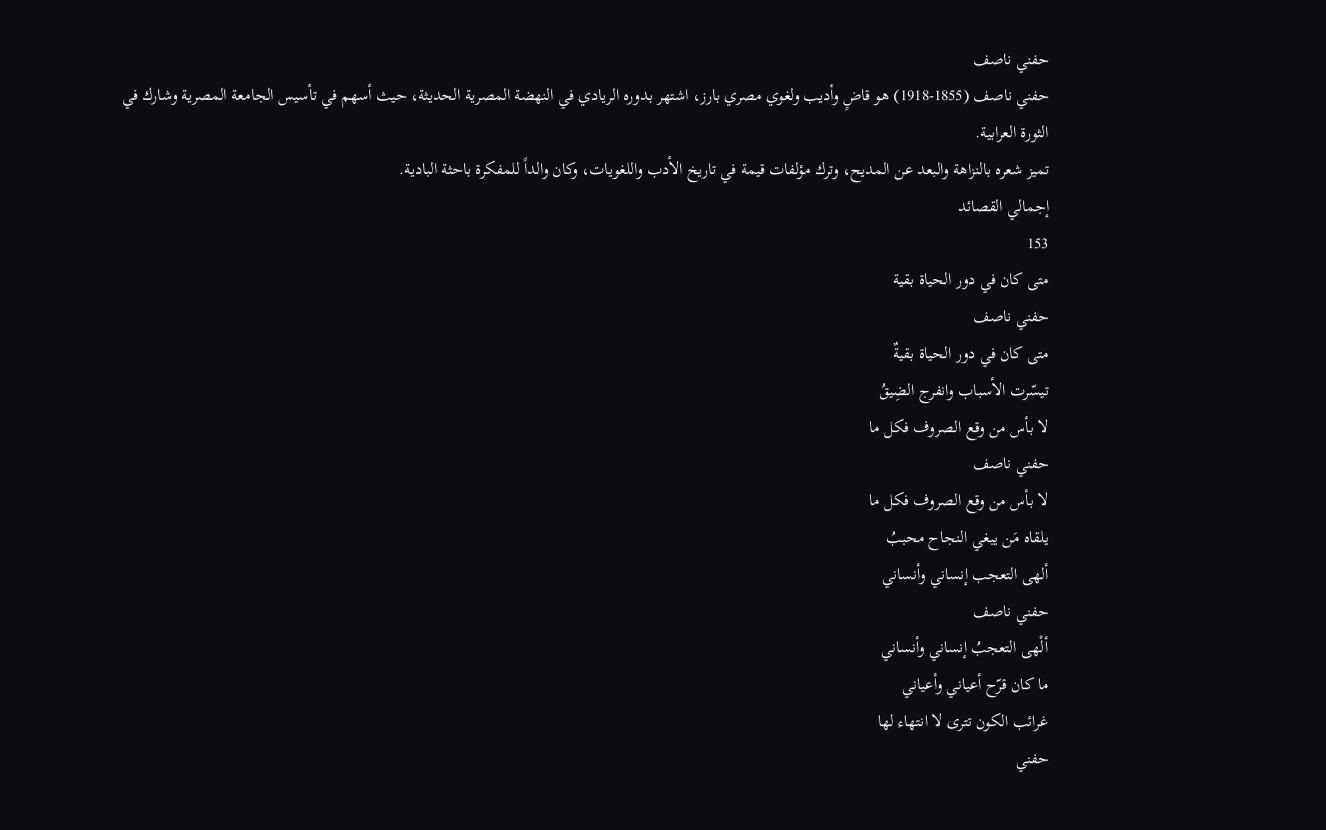حفني ناصف
حفني ناصف (1855-1918) هو قاضٍ وأديب ولغوي مصري بارز، اشتهر بدوره الريادي في النهضة المصرية الحديثة، حيث أسهم في تأسيس الجامعة المصرية وشارك في الثورة العرابية.
تميز شعره بالنزاهة والبعد عن المديح، وترك مؤلفات قيمة في تاريخ الأدب واللغويات، وكان والداً للمفكرة باحثة البادية.
إجمالي القصائد
153
متى كان في دور الحياة بقية
حفني ناصف
متى كان في دور الحياة بقيةٌ
تيسّرت الأسباب وانفرج الضِيقُ
لا بأس من وقع الصروف فكل ما
حفني ناصف
لا بأس من وقع الصروف فكل ما
يلقاه مَن يبغي النجاح محببُ
ألهى التعجب إنساني وأنساني
حفني ناصف
ألْهى التعجبُ إنساني وأنساني
ما كان قرّح أعياني وأعياني
غرائب الكون تترى لا انتهاء لها
حفني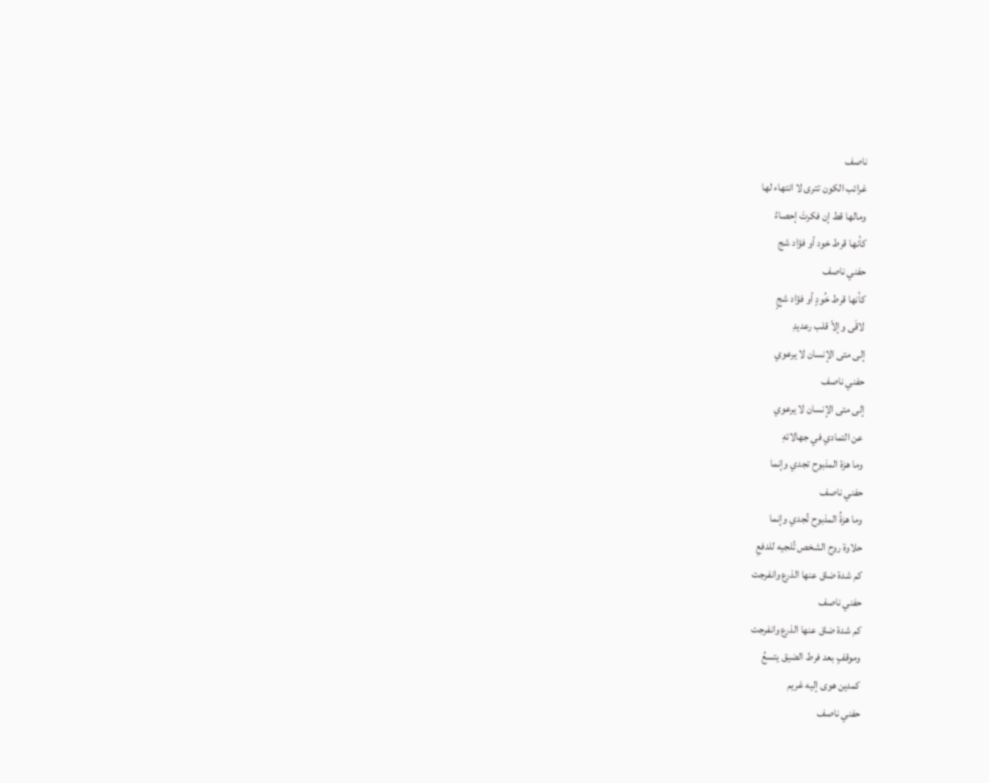ناصف
غرائب الكون تترى لا انتهاء لها
ومالها قط إن فكرتَ إحصاءُ
كأنها قرط خود أو فؤاد شج
حفني ناصف
كأنها قرط خُودٍ أو فؤاد شجٍ
لاقَى وإلاّ قلب رعديدِ
إلى متى الإنسان لا يرعوي
حفني ناصف
إلى متى الإنسان لا يرعوي
عن التمادي في جهالاتهِ
وما هزة المذبوح تجدي وإنما
حفني ناصف
وما هزةُ المذبوح تُجدي وإنما
حلاوة روح الشخص تُلجيه للدفعِ
كم شدة ضاق عنها الذرع وانفرجت
حفني ناصف
كم شدة ضاق عنها الذرع وانفرجت
وموقفٍ بعد فرط الضيق يتسعُ
كمدين هوى إليه غريم
حفني ناصف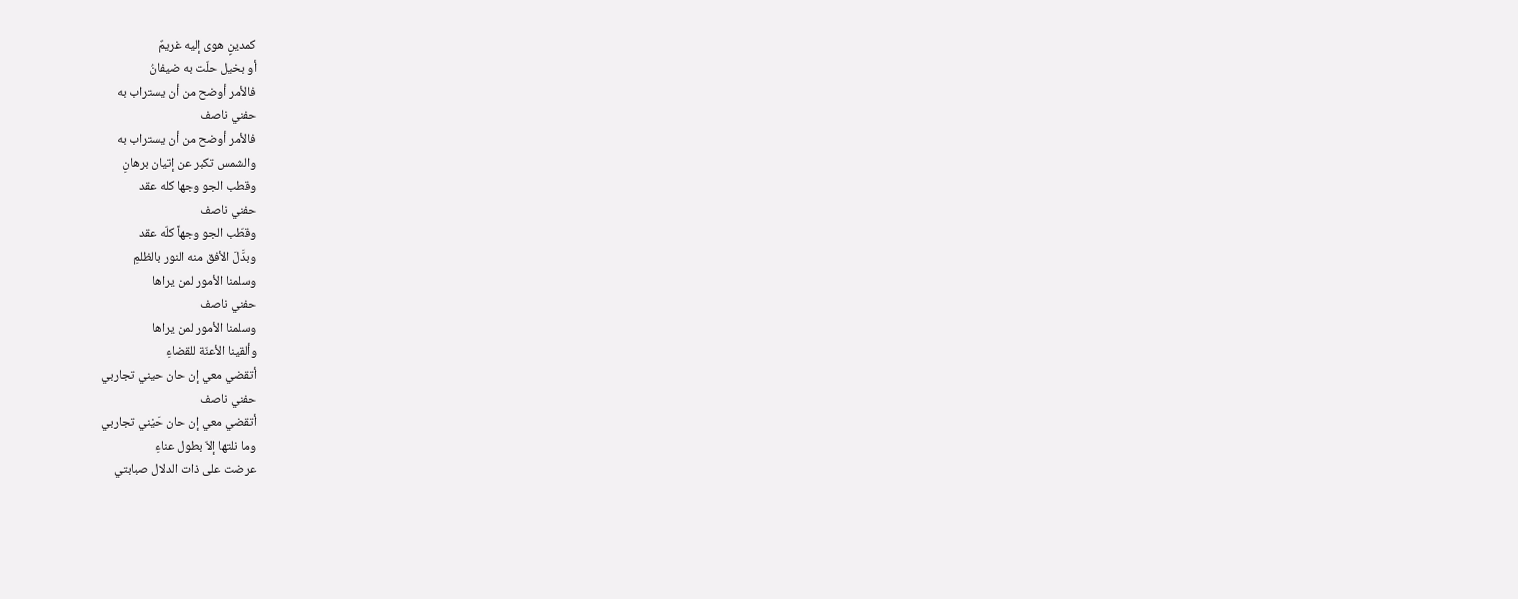كمدينٍ هوى إليه غريمٌ
أو بخيل حلّت به ضيفانُ
فالأمر أوضح من أن يستراب به
حفني ناصف
فالأمر أوضح من أن يستراب به
والشمس تكبر عن إتيان برهانِ
وقطب الجو وجها كله عقد
حفني ناصف
وقطّب الجو وجهاً كلّه عقد
وبدَّلَ الأفق منه النور بالظلمِ
وسلمنا الأمور لمن يراها
حفني ناصف
وسلمنا الأمور لمن يراها
وألقينا الأعنّة للقضاءِ
أتقضي معي إن حان حيني تجاربي
حفني ناصف
أتقضي معي إن حان حَيْني تجاربي
وما نلتها إلاّ بطول عناءِ
عرضت على ذات الدلال صبابتي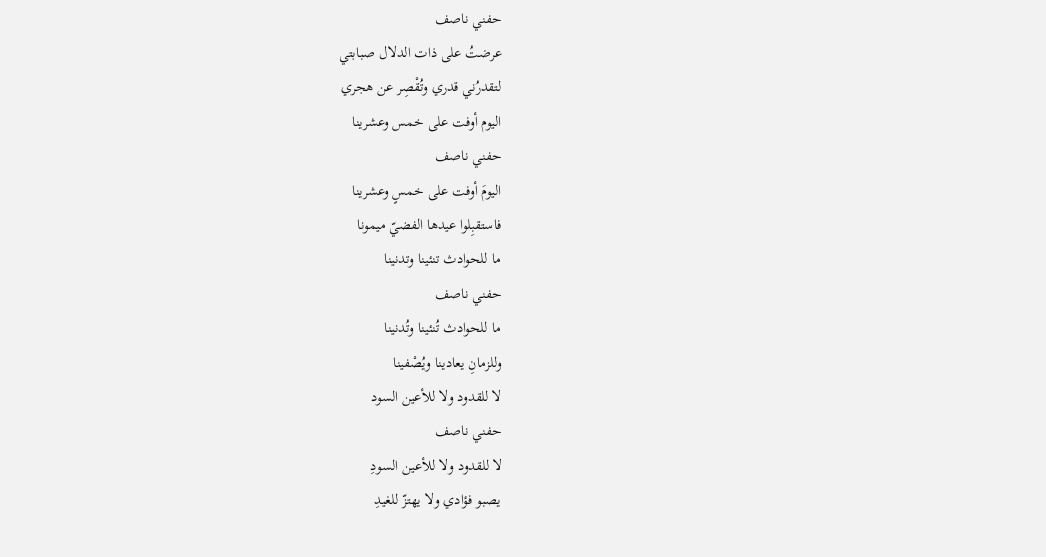حفني ناصف
عرضتُ على ذات الدلال صبابتي
لتقدرُني قدري وتُقْصِر عن هجري
اليوم أوفت على خمس وعشرينا
حفني ناصف
اليومَ أوفت على خمسٍ وعشرينا
فاستقبِلوا عيدها الفضيّ ميمونا
ما للحوادث تنئينا وتدنينا
حفني ناصف
ما للحوادث تُنئينا وتُدنينا
وللزمانِ يعادينا ويُصْفينا
لا للقدود ولا للأعين السود
حفني ناصف
لا للقدود ولا للأعين السودِ
يصبو فؤادي ولا يهتزّ للغيدِ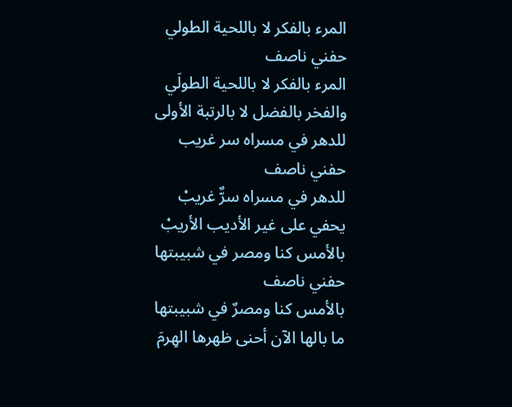المرء بالفكر لا باللحية الطولي
حفني ناصف
المرء بالفكر لا باللحية الطولَي
والفخر بالفضل لا بالرتبة الأولى
للدهر في مسراه سر غريب
حفني ناصف
للدهر في مسراه سرٌّ غريبْ
يحفي على غير الأديب الأريبْ
بالأمس كنا ومصر في شبيبتها
حفني ناصف
بالأمس كنا ومصرٌ في شبيبتها
ما بالها الآن أحنى ظهرها الهِرمَ